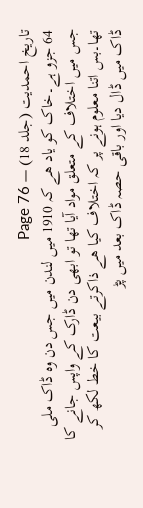تاریخ احمدیت (جلد 18) — Page 76
64 جزو ہے۔خاک کو یاد ھے کہ 1910 میں لندن میں جس دن وہ ڈاک ملی جس میں اختلاف کے متعلق مواد آیا تھا تو ابھی دن ڈارک کے واپس جانے کا تھا۔بس اتنا معلوم ہونے پر کہ اختلاف کیا ھے ذاکرتے بیعت کا خط لکھ کر ڈاک میں ڈال دیا اور باقی حصہ ڈاک بعد میں پڑ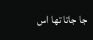جا جاتا تھا اس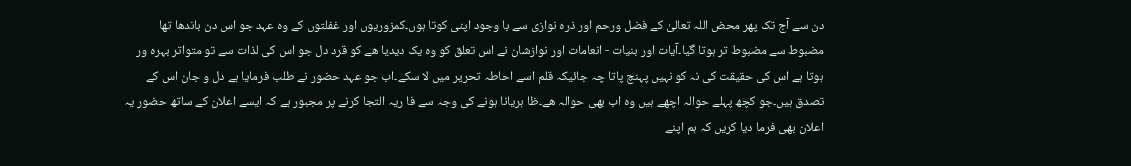دن سے آج تک پھر محض اللہ تعالیٰ کے فضل ورحم اور ذرہ نوازی سے با وجود اپنی کوتا ہوں۔کمزوریوں اور غفلتوں کے وہ عہد جو اس دن باندھا تھا مضبوط سے مضبوط تر ہوتا گیا۔آیات اور بنیات - انعامات اور نوازشان نے اس تعلق کو وہ یک دیدیا ھے کو قرد دل جو اس کی لذات سے تو متواتر بہرہ ور ہوتا ہے اس کی حقیقت کی نہ کو نہیں پہنچ پاتا چہ جائیکہ قلم اسے احاطہ تحریر میں لا سکے۔اب جو عہد حضور نے طلب فرمایا ہے دل و جان اس کے تصدق ہیں۔جو کچھ پہلے حوالہ اچھے ہیں وہ اب بھی حوالہ ھے۔ظا ہریانا ہونے کی وجہ سے فا ریہ التجا کرنے پر مجبور ہے کہ ایسے اعلان کے ساتھ حضور یہ اعلان بھی فرما دیا کریں کہ ہم اپنے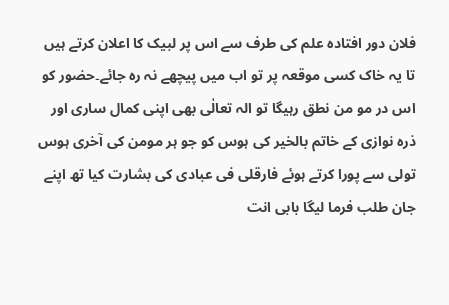فلان دور افتادہ علم کی طرف سے اس پر لبیک کا اعلان کرتے ہیں تا یہ خاک کسی موقعہ پر تو اب میں پیچھے نہ رہ جائے۔حضور کو اس در مو من نطق رہیگا تو الہ تعالٰی بھی اپنی کمال ساری اور ذرہ نوازی کے خاتم بالخیر کی ہوس کو جو ہر مومن کی آخری ہوس تولی سے پورا کرتے ہوئے فارقلی فی عبادی کی بشارت کیا تھ اپنے جان طلب فرما لیگا بابی انت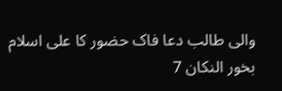والی طالب دعا فاک حضور کا علی اسلام بخور النکان 7